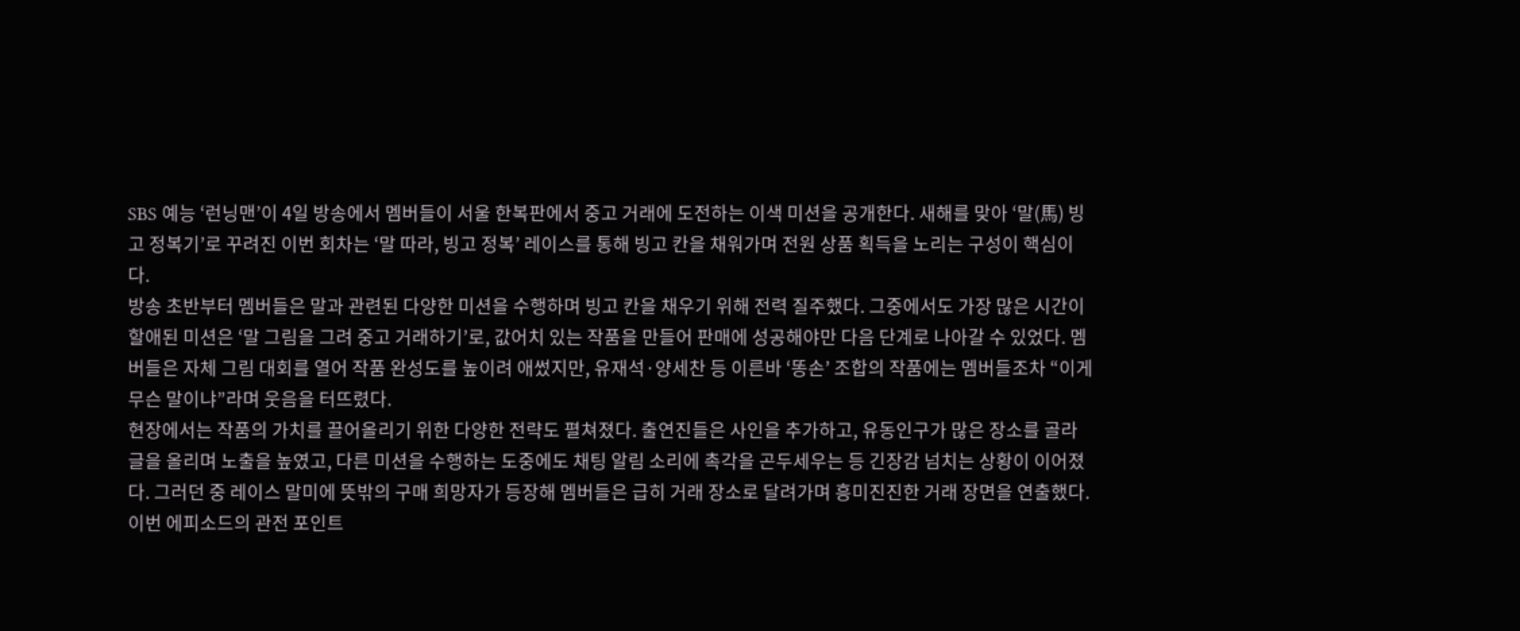SBS 예능 ‘런닝맨’이 4일 방송에서 멤버들이 서울 한복판에서 중고 거래에 도전하는 이색 미션을 공개한다. 새해를 맞아 ‘말(馬) 빙고 정복기’로 꾸려진 이번 회차는 ‘말 따라, 빙고 정복’ 레이스를 통해 빙고 칸을 채워가며 전원 상품 획득을 노리는 구성이 핵심이다.
방송 초반부터 멤버들은 말과 관련된 다양한 미션을 수행하며 빙고 칸을 채우기 위해 전력 질주했다. 그중에서도 가장 많은 시간이 할애된 미션은 ‘말 그림을 그려 중고 거래하기’로, 값어치 있는 작품을 만들어 판매에 성공해야만 다음 단계로 나아갈 수 있었다. 멤버들은 자체 그림 대회를 열어 작품 완성도를 높이려 애썼지만, 유재석·양세찬 등 이른바 ‘똥손’ 조합의 작품에는 멤버들조차 “이게 무슨 말이냐”라며 웃음을 터뜨렸다.
현장에서는 작품의 가치를 끌어올리기 위한 다양한 전략도 펼쳐졌다. 출연진들은 사인을 추가하고, 유동인구가 많은 장소를 골라 글을 올리며 노출을 높였고, 다른 미션을 수행하는 도중에도 채팅 알림 소리에 촉각을 곤두세우는 등 긴장감 넘치는 상황이 이어졌다. 그러던 중 레이스 말미에 뜻밖의 구매 희망자가 등장해 멤버들은 급히 거래 장소로 달려가며 흥미진진한 거래 장면을 연출했다.
이번 에피소드의 관전 포인트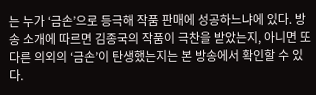는 누가 ‘금손’으로 등극해 작품 판매에 성공하느냐에 있다. 방송 소개에 따르면 김종국의 작품이 극찬을 받았는지, 아니면 또 다른 의외의 ‘금손’이 탄생했는지는 본 방송에서 확인할 수 있다.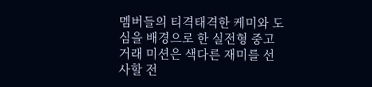멤버들의 티격태격한 케미와 도심을 배경으로 한 실전형 중고 거래 미션은 색다른 재미를 선사할 전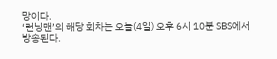망이다.
‘런닝맨’의 해당 회차는 오늘(4일) 오후 6시 10분 SBS에서 방송된다.